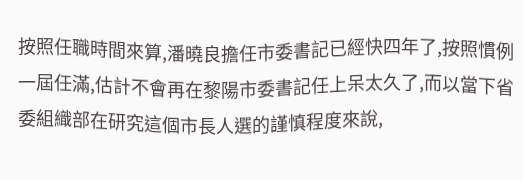按照任職時間來算,潘曉良擔任市委書記已經快四年了,按照慣例一屆任滿,估計不會再在黎陽市委書記任上呆太久了,而以當下省委組織部在研究這個市長人選的謹慎程度來說,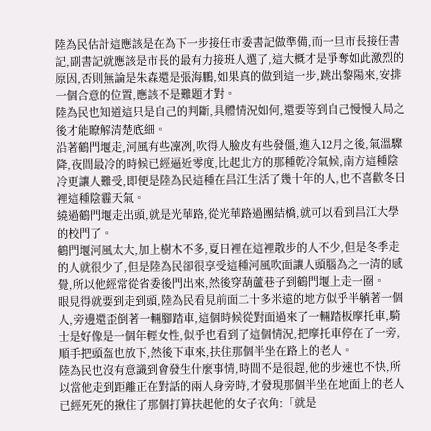陸為民估計這應該是在為下一步接任市委書記做準備,而一旦市長接任書記,副書記就應該是市長的最有力接班人選了,這大概才是爭奪如此激烈的原因,否則無論是朱森還是張海鵬,如果真的做到這一步,跳出黎陽來,安排一個合意的位置,應該不是難題才對。
陸為民也知道這只是自己的判斷,具體情況如何,還要等到自己慢慢入局之後才能瞭解清楚底細。
沿著鶴門堰走,河風有些凜冽,吹得人臉皮有些發僵,進入12月之後,氣溫驟降,夜間最冷的時候已經逼近零度,比起北方的那種乾冷氣候,南方這種陰冷更讓人難受,即便是陸為民這種在昌江生活了幾十年的人,也不喜歡冬日裡這種陰霾天氣。
繞過鶴門堰走出頭,就是光華路,從光華路過團結橋,就可以看到昌江大學的校門了。
鶴門堰河風太大,加上樹木不多,夏日裡在這裡散步的人不少,但是冬季走的人就很少了,但是陸為民卻很享受這種河風吹面讓人頭腦為之一清的感覺,所以他經常從省委後門出來,然後穿葫蘆巷子到鶴門堰上走一圈。
眼見得就要到走到頭,陸為民看見前面二十多米遠的地方似乎半躺著一個人,旁邊還歪倒著一輛腳踏車,這個時候從對面過來了一輛踏板摩托車,騎士是好像是一個年輕女性,似乎也看到了這個情況,把摩托車停在了一旁,順手把頭盔也放下,然後下車來,扶住那個半坐在路上的老人。
陸為民也沒有意識到會發生什麼事情,時間不是很趕,他的步速也不快,所以當他走到距離正在對話的兩人身旁時,才發現那個半坐在地面上的老人已經死死的揪住了那個打算扶起他的女子衣角:「就是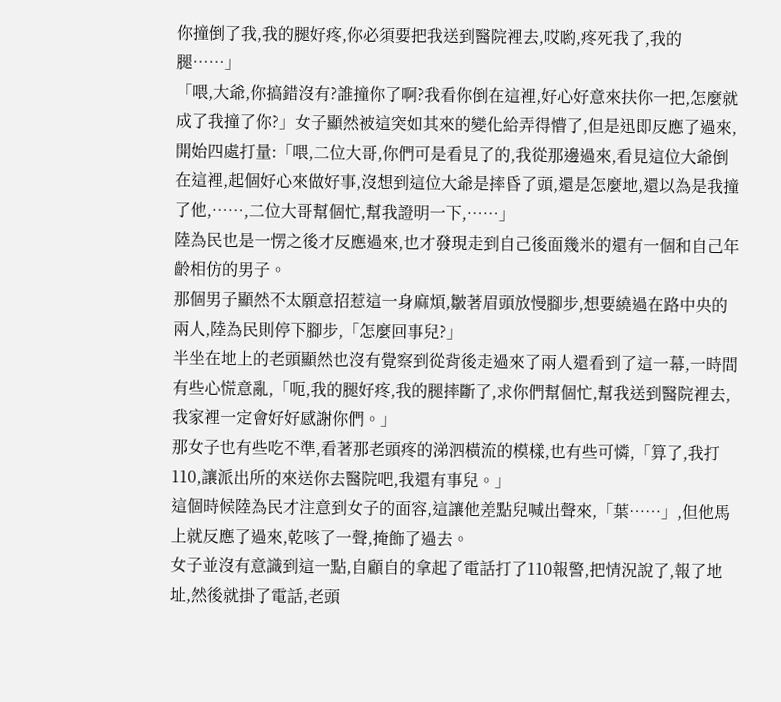你撞倒了我,我的腿好疼,你必須要把我送到醫院裡去,哎喲,疼死我了,我的腿……」
「喂,大爺,你搞錯沒有?誰撞你了啊?我看你倒在這裡,好心好意來扶你一把,怎麼就成了我撞了你?」女子顯然被這突如其來的變化給弄得懵了,但是迅即反應了過來,開始四處打量:「喂,二位大哥,你們可是看見了的,我從那邊過來,看見這位大爺倒在這裡,起個好心來做好事,沒想到這位大爺是摔昏了頭,還是怎麼地,還以為是我撞了他,……,二位大哥幫個忙,幫我證明一下,……」
陸為民也是一愣之後才反應過來,也才發現走到自己後面幾米的還有一個和自己年齡相仿的男子。
那個男子顯然不太願意招惹這一身麻煩,皺著眉頭放慢腳步,想要繞過在路中央的兩人,陸為民則停下腳步,「怎麼回事兒?」
半坐在地上的老頭顯然也沒有覺察到從背後走過來了兩人還看到了這一幕,一時間有些心慌意亂,「呃,我的腿好疼,我的腿摔斷了,求你們幫個忙,幫我送到醫院裡去,我家裡一定會好好感謝你們。」
那女子也有些吃不準,看著那老頭疼的涕泗橫流的模樣,也有些可憐,「算了,我打110,讓派出所的來送你去醫院吧,我還有事兒。」
這個時候陸為民才注意到女子的面容,這讓他差點兒喊出聲來,「葉……」,但他馬上就反應了過來,乾咳了一聲,掩飾了過去。
女子並沒有意識到這一點,自顧自的拿起了電話打了110報警,把情況說了,報了地址,然後就掛了電話,老頭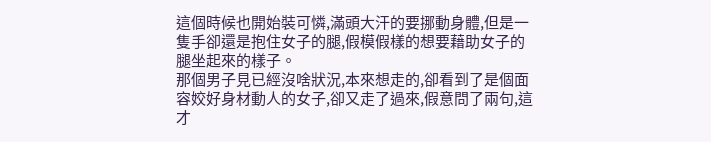這個時候也開始裝可憐,滿頭大汗的要挪動身體,但是一隻手卻還是抱住女子的腿,假模假樣的想要藉助女子的腿坐起來的樣子。
那個男子見已經沒啥狀況,本來想走的,卻看到了是個面容姣好身材動人的女子,卻又走了過來,假意問了兩句,這才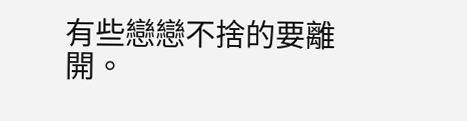有些戀戀不捨的要離開。